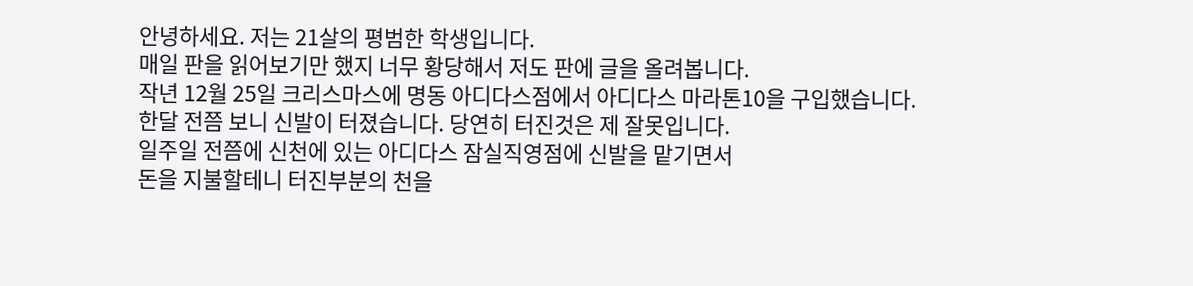안녕하세요. 저는 21살의 평범한 학생입니다.
매일 판을 읽어보기만 했지 너무 황당해서 저도 판에 글을 올려봅니다.
작년 12월 25일 크리스마스에 명동 아디다스점에서 아디다스 마라톤10을 구입했습니다.
한달 전쯤 보니 신발이 터졌습니다. 당연히 터진것은 제 잘못입니다.
일주일 전쯤에 신천에 있는 아디다스 잠실직영점에 신발을 맡기면서
돈을 지불할테니 터진부분의 천을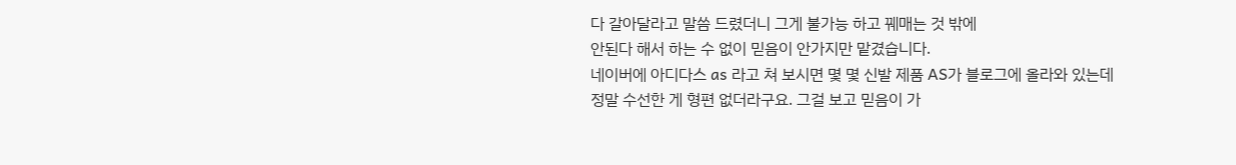다 갈아달라고 말씀 드렸더니 그게 불가능 하고 꿰매는 것 밖에
안된다 해서 하는 수 없이 믿음이 안가지만 맡겼습니다.
네이버에 아디다스 as 라고 쳐 보시면 몇 몇 신발 제품 AS가 블로그에 올라와 있는데
정말 수선한 게 형편 없더라구요. 그걸 보고 믿음이 가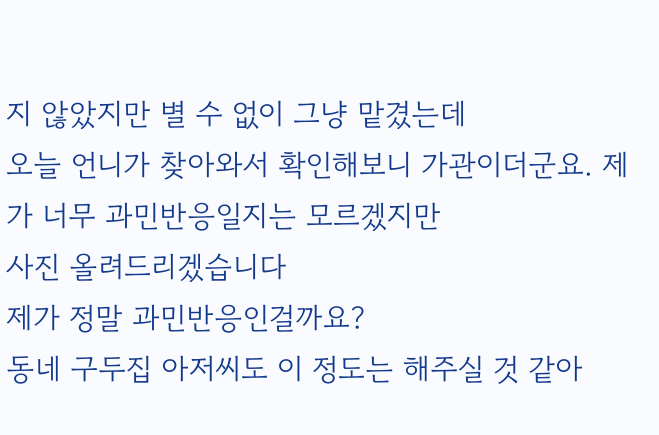지 않았지만 별 수 없이 그냥 맡겼는데
오늘 언니가 찾아와서 확인해보니 가관이더군요. 제가 너무 과민반응일지는 모르겠지만
사진 올려드리겠습니다
제가 정말 과민반응인걸까요?
동네 구두집 아저씨도 이 정도는 해주실 것 같아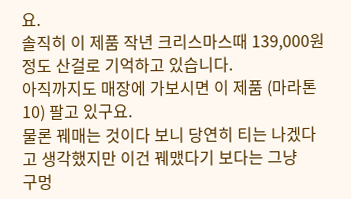요.
솔직히 이 제품 작년 크리스마스때 139,000원 정도 산걸로 기억하고 있습니다.
아직까지도 매장에 가보시면 이 제품 (마라톤 10) 팔고 있구요.
물론 꿰매는 것이다 보니 당연히 티는 나겠다고 생각했지만 이건 꿰맸다기 보다는 그냥
구멍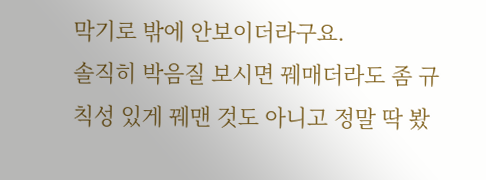막기로 밖에 안보이더라구요.
솔직히 박음질 보시면 꿰매더라도 좀 규칙성 있게 꿰맨 것도 아니고 정말 딱 봤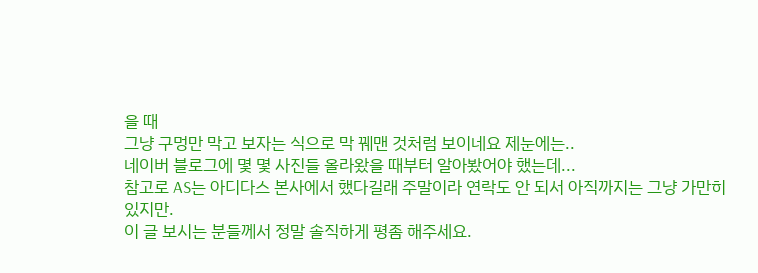을 때
그냥 구멍만 막고 보자는 식으로 막 꿰맨 것처럼 보이네요 제눈에는..
네이버 블로그에 몇 몇 사진들 올라왔을 때부터 알아봤어야 했는데...
참고로 AS는 아디다스 본사에서 했다길래 주말이라 연락도 안 되서 아직까지는 그냥 가만히 있지만.
이 글 보시는 분들께서 정말 솔직하게 평좀 해주세요.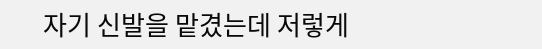자기 신발을 맡겼는데 저렇게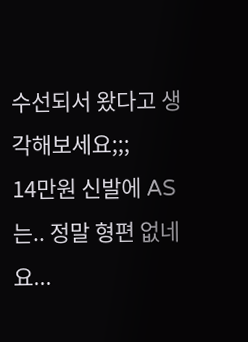수선되서 왔다고 생각해보세요;;;
14만원 신발에 AS는.. 정말 형편 없네요...